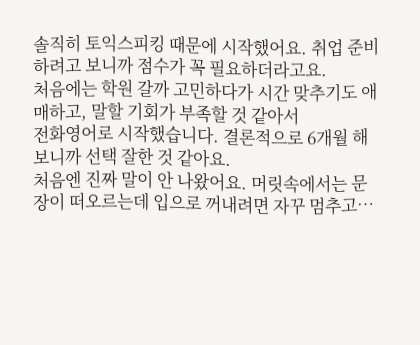솔직히 토익스피킹 때문에 시작했어요. 취업 준비하려고 보니까 점수가 꼭 필요하더라고요.
처음에는 학원 갈까 고민하다가 시간 맞추기도 애매하고, 말할 기회가 부족할 것 같아서
전화영어로 시작했습니다. 결론적으로 6개월 해보니까 선택 잘한 것 같아요.
처음엔 진짜 말이 안 나왔어요. 머릿속에서는 문장이 떠오르는데 입으로 꺼내려면 자꾸 멈추고…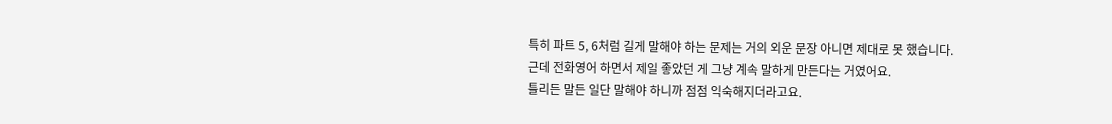특히 파트 5, 6처럼 길게 말해야 하는 문제는 거의 외운 문장 아니면 제대로 못 했습니다.
근데 전화영어 하면서 제일 좋았던 게 그냥 계속 말하게 만든다는 거였어요.
틀리든 말든 일단 말해야 하니까 점점 익숙해지더라고요.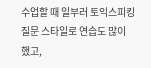수업할 때 일부러 토익스피킹 질문 스타일로 연습도 많이 했고,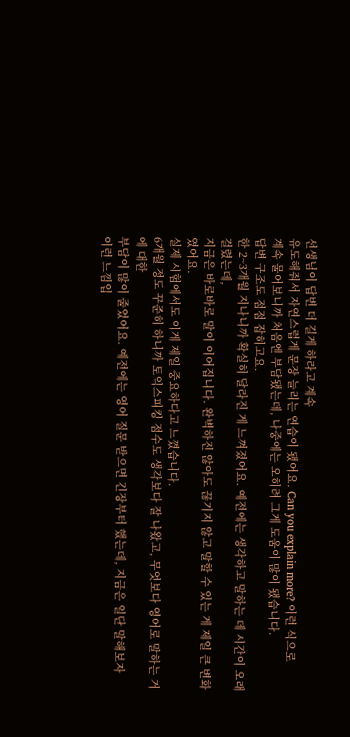선생님이 답변 더 길게 하라고 계속
유도해줘서 자연스럽게 문장 늘리는 연습이 됐어요. Can you explain more? 이런 식으로
계속 물어보니까 처음엔 부담됐는데, 나중에는 오히려 그게 도움이 많이 됐습니다.
답변 구조도 점점 잡히고요.
한 2~3개월 지나니까 확실히 달라진 게 느껴졌어요. 예전에는 생각하고 말하는 데 시간이 오래 걸렸는데,
지금은 바로바로 말이 이어집니다. 완벽하진 않아도 끊기지 않고 말할 수 있는 게 제일 큰 변화였어요.
실제 시험에서도 이게 제일 중요하다고 느꼈습니다.
6개월 정도 꾸준히 하니까 토익스피킹 점수도 생각보다 잘 나왔고, 무엇보다 영어로 말하는 거에 대한
부담이 많이 줄었어요. 예전에는 영어 질문 받으면 긴장부터 했는데, 지금은 일단 말해보자
이런 느낌입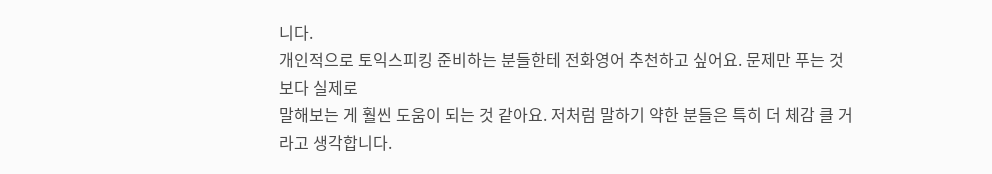니다.
개인적으로 토익스피킹 준비하는 분들한테 전화영어 추천하고 싶어요. 문제만 푸는 것보다 실제로
말해보는 게 훨씬 도움이 되는 것 같아요. 저처럼 말하기 약한 분들은 특히 더 체감 클 거라고 생각합니다.